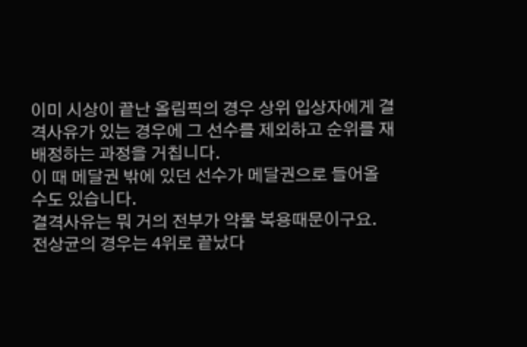이미 시상이 끝난 올림픽의 경우 상위 입상자에게 결격사유가 있는 경우에 그 선수를 제외하고 순위를 재배정하는 과정을 거칩니다.
이 때 메달권 밖에 있던 선수가 메달권으로 들어올 수도 있습니다.
결격사유는 뭐 거의 전부가 약물 복용때문이구요.
전상균의 경우는 4위로 끝났다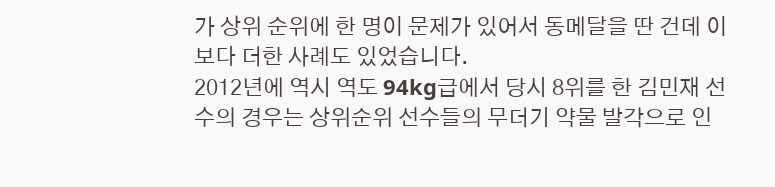가 상위 순위에 한 명이 문제가 있어서 동메달을 딴 건데 이보다 더한 사례도 있었습니다.
2012년에 역시 역도 94kg급에서 당시 8위를 한 김민재 선수의 경우는 상위순위 선수들의 무더기 약물 발각으로 인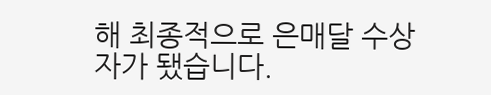해 최종적으로 은매달 수상자가 됐습니다.